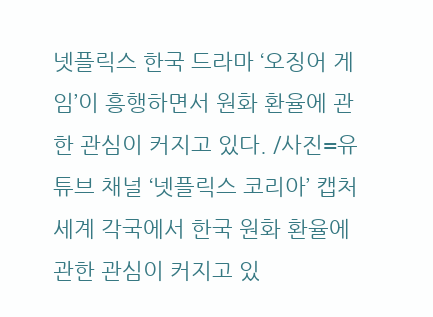넷플릭스 한국 드라마 ‘오징어 게임’이 흥행하면서 원화 환율에 관한 관심이 커지고 있다. /사진=유튜브 채널 ‘넷플릭스 코리아’ 캡처
세계 각국에서 한국 원화 환율에 관한 관심이 커지고 있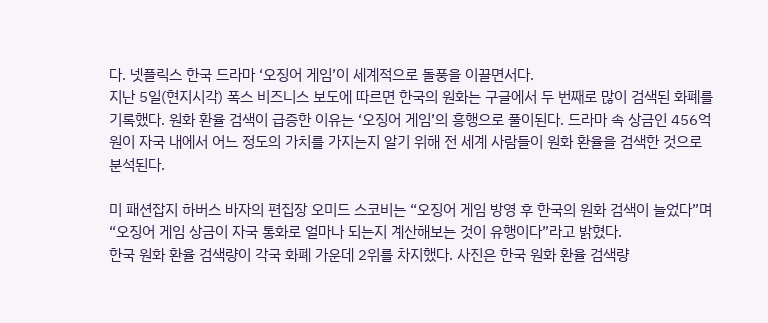다. 넷플릭스 한국 드라마 ‘오징어 게임’이 세계적으로 돌풍을 이끌면서다.
지난 5일(현지시각) 폭스 비즈니스 보도에 따르면 한국의 원화는 구글에서 두 번째로 많이 검색된 화폐를 기록했다. 원화 환율 검색이 급증한 이유는 ‘오징어 게임’의 흥행으로 풀이된다. 드라마 속 상금인 456억원이 자국 내에서 어느 정도의 가치를 가지는지 알기 위해 전 세계 사람들이 원화 환율을 검색한 것으로 분석된다.

미 패션잡지 하버스 바자의 편집장 오미드 스코비는 “오징어 게임 방영 후 한국의 원화 검색이 늘었다”며 “오징어 게임 상금이 자국 통화로 얼마나 되는지 계산해보는 것이 유행이다”라고 밝혔다.
한국 원화 환율 검색량이 각국 화폐 가운데 2위를 차지했다. 사진은 한국 원화 환율 검색량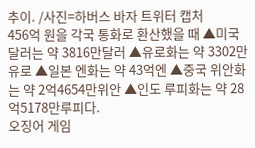추이. /사진=하버스 바자 트위터 캡처
456억 원을 각국 통화로 환산했을 때 ▲미국 달러는 약 3816만달러 ▲유로화는 약 3302만유로 ▲일본 엔화는 약 43억엔 ▲중국 위안화는 약 2억4654만위안 ▲인도 루피화는 약 28억5178만루피다.
오징어 게임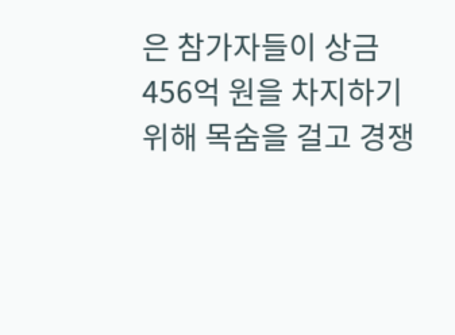은 참가자들이 상금 456억 원을 차지하기 위해 목숨을 걸고 경쟁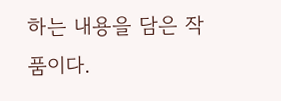하는 내용을 담은 작품이다.